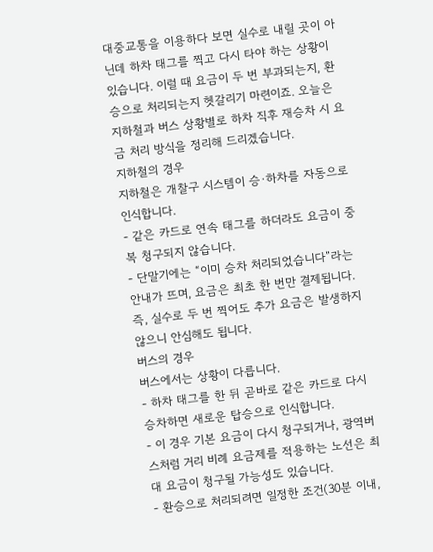대중교통을 이용하다 보면 실수로 내릴 곳이 아닌데 하차 태그를 찍고 다시 타야 하는 상황이 있습니다. 이럴 때 요금이 두 번 부과되는지, 환승으로 처리되는지 헷갈리기 마련이죠. 오늘은 지하철과 버스 상황별로 하차 직후 재승차 시 요금 처리 방식을 정리해 드리겠습니다.
지하철의 경우
지하철은 개찰구 시스템이 승·하차를 자동으로 인식합니다.
- 같은 카드로 연속 태그를 하더라도 요금이 중복 청구되지 않습니다.
- 단말기에는 “이미 승차 처리되었습니다”라는 안내가 뜨며, 요금은 최초 한 번만 결제됩니다.
즉, 실수로 두 번 찍어도 추가 요금은 발생하지 않으니 안심해도 됩니다.
버스의 경우
버스에서는 상황이 다릅니다.
- 하차 태그를 한 뒤 곧바로 같은 카드로 다시 승차하면 새로운 탑승으로 인식합니다.
- 이 경우 기본 요금이 다시 청구되거나, 광역버스처럼 거리 비례 요금제를 적용하는 노선은 최대 요금이 청구될 가능성도 있습니다.
- 환승으로 처리되려면 일정한 조건(30분 이내,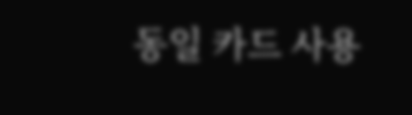동일 카드 사용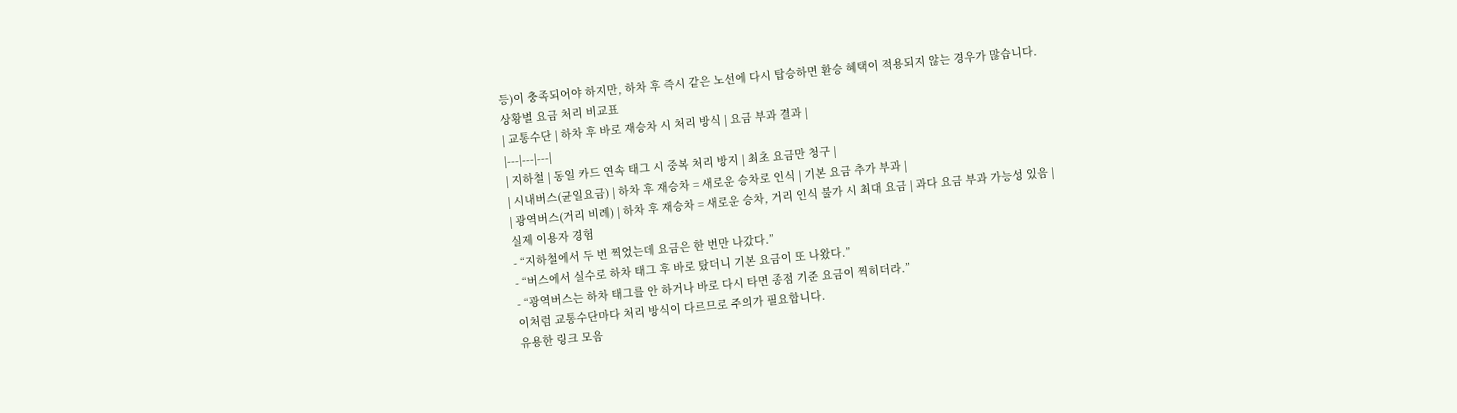등)이 충족되어야 하지만, 하차 후 즉시 같은 노선에 다시 탑승하면 환승 혜택이 적용되지 않는 경우가 많습니다.
상황별 요금 처리 비교표
| 교통수단 | 하차 후 바로 재승차 시 처리 방식 | 요금 부과 결과 |
|---|---|---|
| 지하철 | 동일 카드 연속 태그 시 중복 처리 방지 | 최초 요금만 청구 |
| 시내버스(균일요금) | 하차 후 재승차 = 새로운 승차로 인식 | 기본 요금 추가 부과 |
| 광역버스(거리 비례) | 하차 후 재승차 = 새로운 승차, 거리 인식 불가 시 최대 요금 | 과다 요금 부과 가능성 있음 |
실제 이용자 경험
- “지하철에서 두 번 찍었는데 요금은 한 번만 나갔다.”
- “버스에서 실수로 하차 태그 후 바로 탔더니 기본 요금이 또 나왔다.”
- “광역버스는 하차 태그를 안 하거나 바로 다시 타면 종점 기준 요금이 찍히더라.”
이처럼 교통수단마다 처리 방식이 다르므로 주의가 필요합니다.
유용한 링크 모음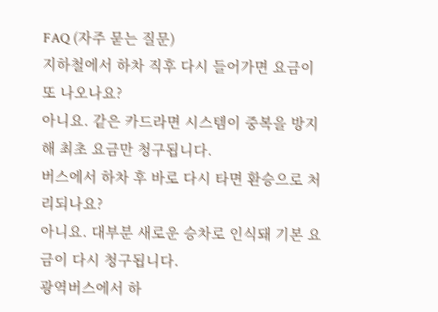FAQ (자주 묻는 질문)
지하철에서 하차 직후 다시 들어가면 요금이 또 나오나요?
아니요. 같은 카드라면 시스템이 중복을 방지해 최초 요금만 청구됩니다.
버스에서 하차 후 바로 다시 타면 환승으로 처리되나요?
아니요. 대부분 새로운 승차로 인식돼 기본 요금이 다시 청구됩니다.
광역버스에서 하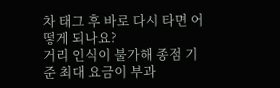차 태그 후 바로 다시 타면 어떻게 되나요?
거리 인식이 불가해 종점 기준 최대 요금이 부과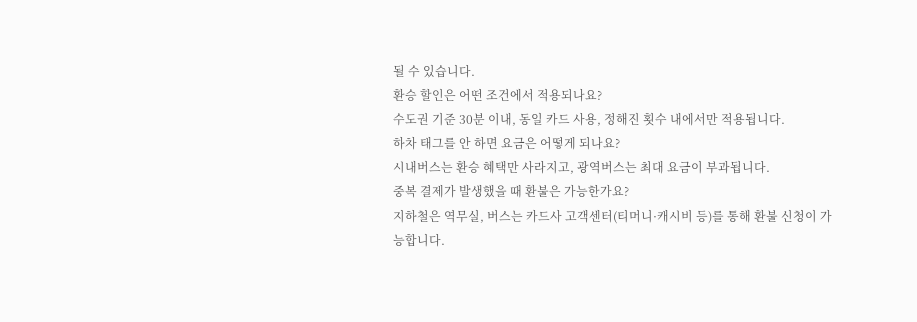될 수 있습니다.
환승 할인은 어떤 조건에서 적용되나요?
수도권 기준 30분 이내, 동일 카드 사용, 정해진 횟수 내에서만 적용됩니다.
하차 태그를 안 하면 요금은 어떻게 되나요?
시내버스는 환승 혜택만 사라지고, 광역버스는 최대 요금이 부과됩니다.
중복 결제가 발생했을 때 환불은 가능한가요?
지하철은 역무실, 버스는 카드사 고객센터(티머니·캐시비 등)를 통해 환불 신청이 가능합니다.